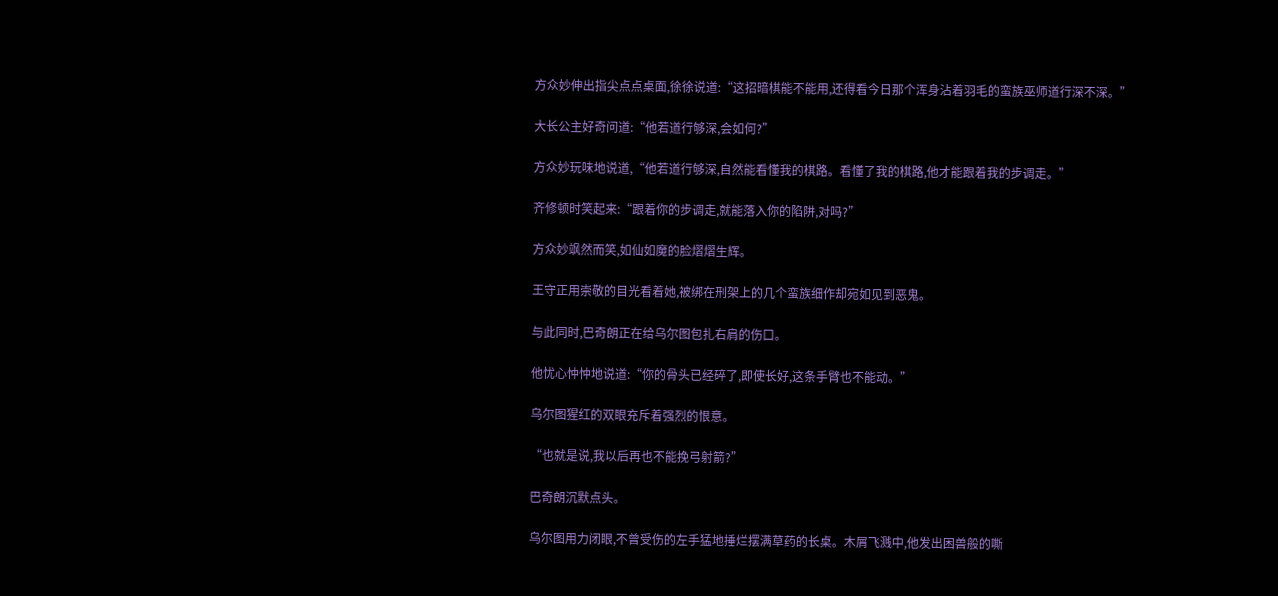方众妙伸出指尖点点桌面,徐徐说道:“这招暗棋能不能用,还得看今日那个浑身沾着羽毛的蛮族巫师道行深不深。”

大长公主好奇问道:“他若道行够深,会如何?”

方众妙玩味地说道,“他若道行够深,自然能看懂我的棋路。看懂了我的棋路,他才能跟着我的步调走。”

齐修顿时笑起来:“跟着你的步调走,就能落入你的陷阱,对吗?”

方众妙飒然而笑,如仙如魔的脸熠熠生辉。

王守正用崇敬的目光看着她,被绑在刑架上的几个蛮族细作却宛如见到恶鬼。

与此同时,巴奇朗正在给乌尔图包扎右肩的伤口。

他忧心忡忡地说道:“你的骨头已经碎了,即使长好,这条手臂也不能动。”

乌尔图猩红的双眼充斥着强烈的恨意。

“也就是说,我以后再也不能挽弓射箭?”

巴奇朗沉默点头。

乌尔图用力闭眼,不曾受伤的左手猛地捶烂摆满草药的长桌。木屑飞溅中,他发出困兽般的嘶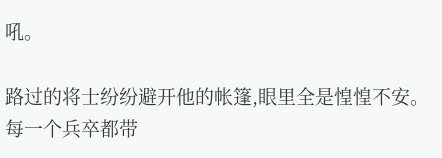吼。

路过的将士纷纷避开他的帐篷,眼里全是惶惶不安。每一个兵卒都带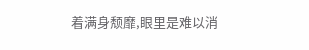着满身颓靡,眼里是难以消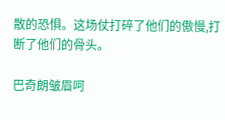散的恐惧。这场仗打碎了他们的傲慢,打断了他们的骨头。

巴奇朗皱眉呵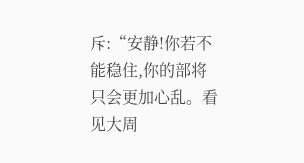斥:“安静!你若不能稳住,你的部将只会更加心乱。看见大周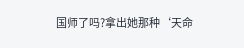国师了吗?拿出她那种‘天命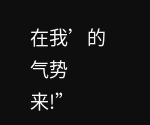在我’的气势来!”